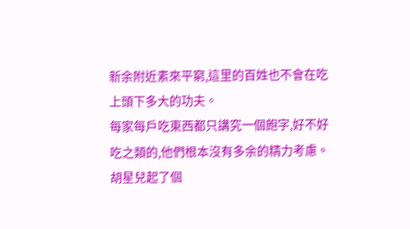新余附近素來平窮,這里的百姓也不會在吃上頭下多大的功夫。
每家每戶吃東西都只講究一個飽字,好不好吃之類的,他們根本沒有多余的精力考慮。
胡星兒起了個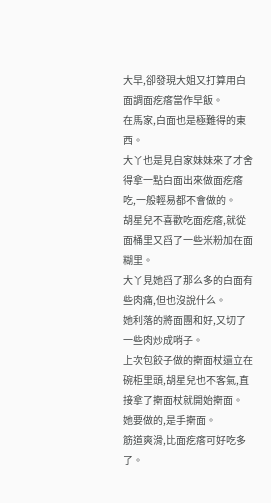大早,卻發現大姐又打算用白面調面疙瘩當作早飯。
在馬家,白面也是極難得的東西。
大丫也是見自家妹妹來了才舍得拿一點白面出來做面疙瘩吃,一般輕易都不會做的。
胡星兒不喜歡吃面疙瘩,就從面桶里又舀了一些米粉加在面糊里。
大丫見她舀了那么多的白面有些肉痛,但也沒說什么。
她利落的將面團和好,又切了一些肉炒成哨子。
上次包餃子做的搟面杖還立在碗柜里頭,胡星兒也不客氣,直接拿了搟面杖就開始搟面。
她要做的,是手搟面。
筋道爽滑,比面疙瘩可好吃多了。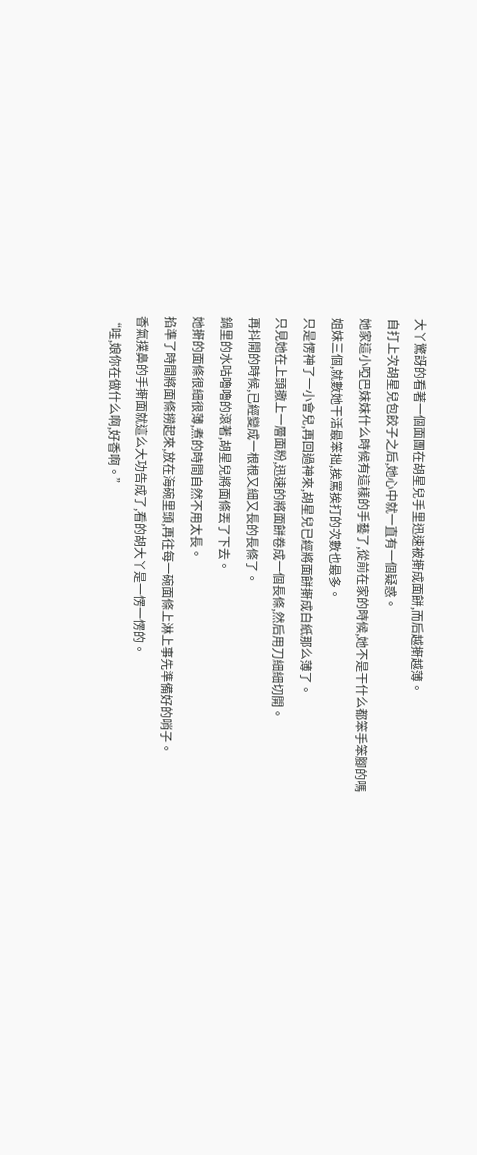大丫驚訝的看著一個面團在胡星兒手里迅速被搟成面餅,而后越搟越薄。
自打上次胡星兒包餃子之后,她心中就一直有一個疑惑。
她家這小啞巴妹妹什么時候有這樣的手藝了,從前在家的時候,她不是干什么都笨手笨腳的嗎
姐妹三個,就數她干活最笨拙,挨罵挨打的次數也最多。
只是愣神了一小會兒,再回過神來,胡星兒已經將面餅搟成白紙那么薄了。
只見她在上頭撒上一層面粉,迅速的將面餅卷成一個長條,然后用刀細細切開。
再抖開的時候,已經變成一根根又細又長的長條了。
鍋里的水咕嚕嚕的滾著,胡星兒將面條丟了下去。
她搟的面條很細很薄,煮的時間自然不用太長。
掐準了時間將面條撈起來,放在海碗里頭,再往每一碗面條上淋上事先準備好的哨子。
香氣撲鼻的手搟面就這么大功告成了,看的胡大丫是一愣一愣的。
“哇,娘你在做什么啊,好香啊。”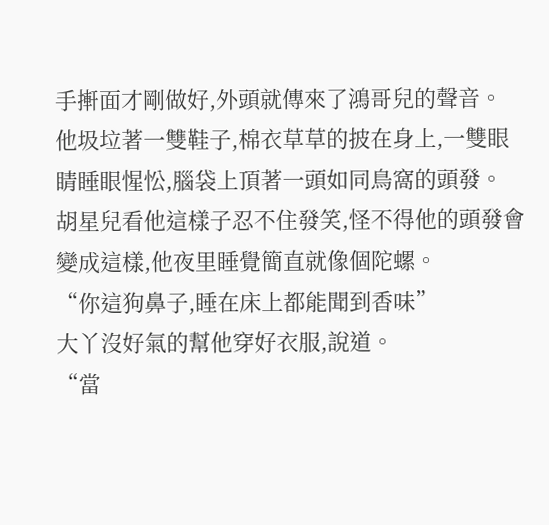手搟面才剛做好,外頭就傳來了鴻哥兒的聲音。
他圾垃著一雙鞋子,棉衣草草的披在身上,一雙眼睛睡眼惺忪,腦袋上頂著一頭如同鳥窩的頭發。
胡星兒看他這樣子忍不住發笑,怪不得他的頭發會變成這樣,他夜里睡覺簡直就像個陀螺。
“你這狗鼻子,睡在床上都能聞到香味”
大丫沒好氣的幫他穿好衣服,說道。
“當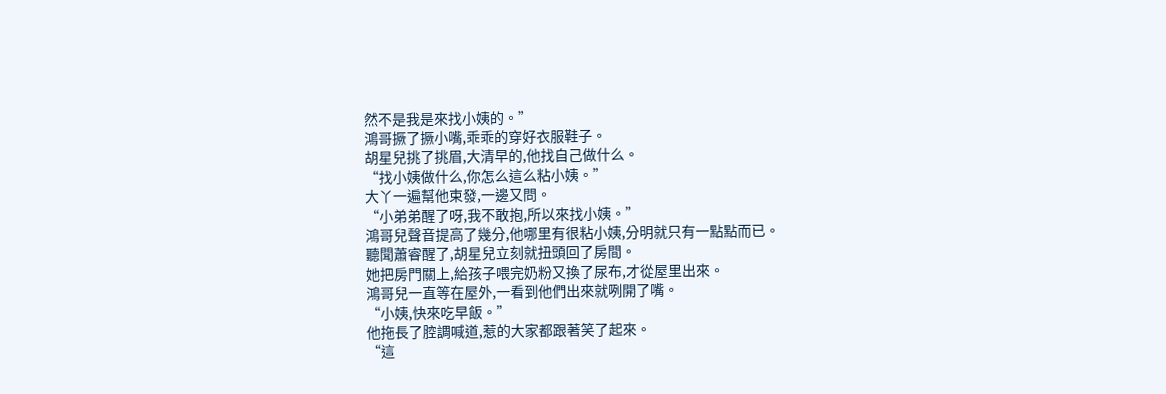然不是我是來找小姨的。”
鴻哥撅了撅小嘴,乖乖的穿好衣服鞋子。
胡星兒挑了挑眉,大清早的,他找自己做什么。
“找小姨做什么,你怎么這么粘小姨。”
大丫一遍幫他束發,一邊又問。
“小弟弟醒了呀,我不敢抱,所以來找小姨。”
鴻哥兒聲音提高了幾分,他哪里有很粘小姨,分明就只有一點點而已。
聽聞蕭睿醒了,胡星兒立刻就扭頭回了房間。
她把房門關上,給孩子喂完奶粉又換了尿布,才從屋里出來。
鴻哥兒一直等在屋外,一看到他們出來就咧開了嘴。
“小姨,快來吃早飯。”
他拖長了腔調喊道,惹的大家都跟著笑了起來。
“這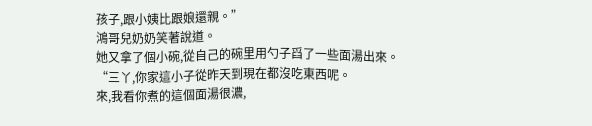孩子,跟小姨比跟娘還親。”
鴻哥兒奶奶笑著說道。
她又拿了個小碗,從自己的碗里用勺子舀了一些面湯出來。
“三丫,你家這小子從昨天到現在都沒吃東西呢。
來,我看你煮的這個面湯很濃,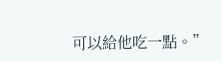可以給他吃一點。”